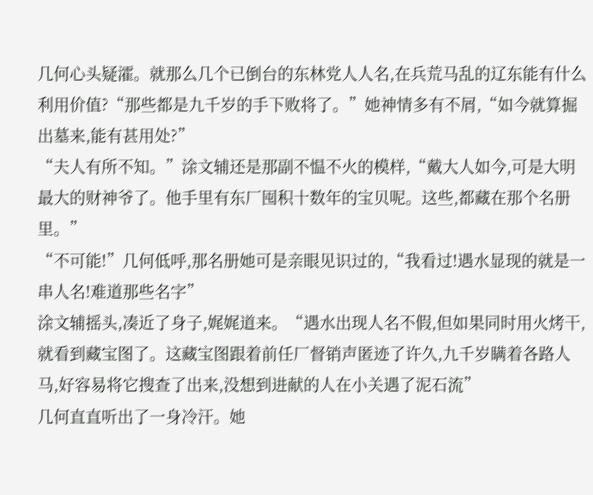几何心头疑瀖。就那么几个已倒台的东林党人人名,在兵荒马乱的辽东能有什么利用价值?“那些都是九千岁的手下败将了。”她神情多有不屑,“如今就算掘出墓来,能有甚用处?”
“夫人有所不知。”涂文辅还是那副不愠不火的模样,“戴大人如今,可是大明最大的财神爷了。他手里有东厂囤积十数年的宝贝呢。这些,都藏在那个名册里。”
“不可能!”几何低呼,那名册她可是亲眼见识过的,“我看过!遇水显现的就是一串人名!难道那些名字”
涂文辅摇头,凑近了身子,娓娓道来。“遇水出现人名不假,但如果同时用火烤干,就看到藏宝图了。这藏宝图跟着前任厂督销声匿迹了许久,九千岁瞒着各路人马,好容易将它搜查了出来,没想到进献的人在小关遇了泥石流”
几何直直听出了一身冷汗。她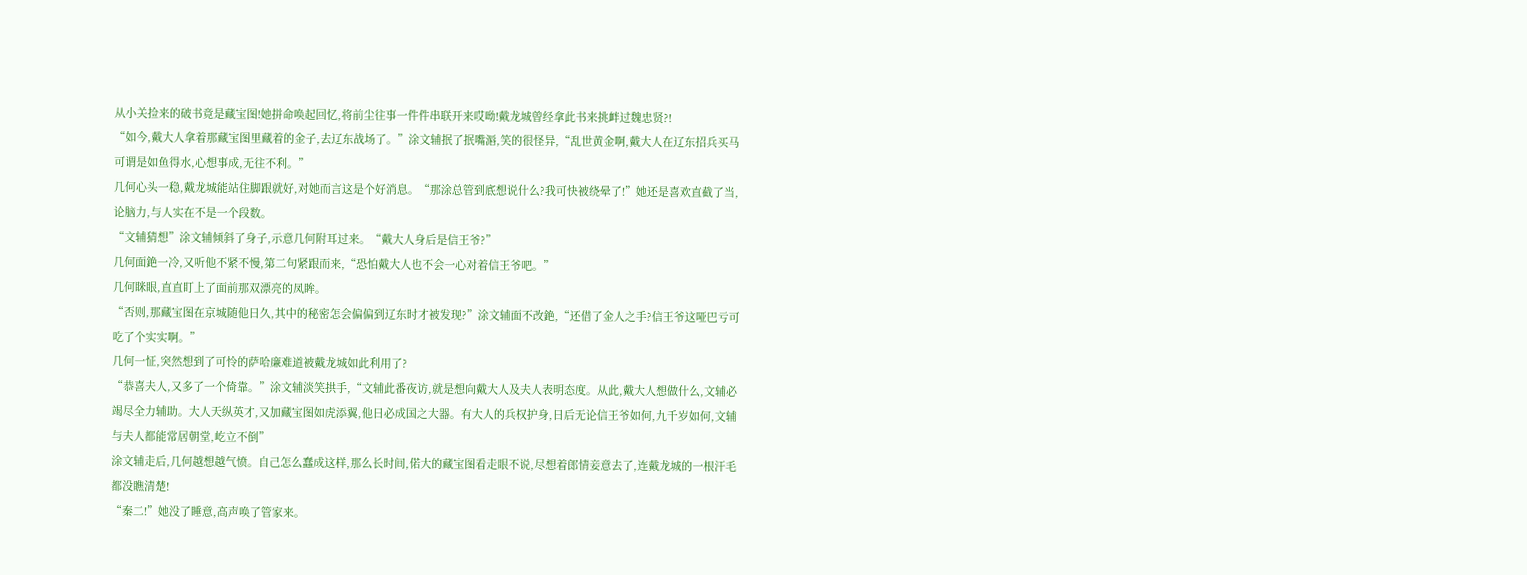从小关捡来的破书竟是藏宝图!她拼命唤起回忆,将前尘往事一件件串联开来哎呦!戴龙城曾经拿此书来挑衅过魏忠贤?!
“如今,戴大人拿着那藏宝图里藏着的金子,去辽东战场了。”涂文辅抿了抿嘴滣,笑的很怪异,“乱世黄金啊,戴大人在辽东招兵买马可谓是如鱼得水,心想事成,无往不利。”
几何心头一稳,戴龙城能站住脚跟就好,对她而言这是个好消息。“那涂总管到底想说什么?我可快被绕晕了!”她还是喜欢直截了当,论脑力,与人实在不是一个段数。
“文辅猜想”涂文辅倾斜了身子,示意几何附耳过来。“戴大人身后是信王爷?”
几何面銫一冷,又听他不紧不慢,第二句紧跟而来,“恐怕戴大人也不会一心对着信王爷吧。”
几何眯眼,直直盯上了面前那双漂亮的凤眸。
“否则,那藏宝图在京城随他日久,其中的秘密怎会偏偏到辽东时才被发现?”涂文辅面不改銫,“还借了金人之手?信王爷这哑巴亏可吃了个实实啊。”
几何一怔,突然想到了可怜的萨哈廉难道被戴龙城如此利用了?
“恭喜夫人,又多了一个倚靠。”涂文辅淡笑拱手,“文辅此番夜访,就是想向戴大人及夫人表明态度。从此,戴大人想做什么,文辅必竭尽全力辅助。大人天纵英才,又加藏宝图如虎添翼,他日必成国之大器。有大人的兵权护身,日后无论信王爷如何,九千岁如何,文辅与夫人都能常居朝堂,屹立不倒”
涂文辅走后,几何越想越气愤。自己怎么蠢成这样,那么长时间,偌大的藏宝图看走眼不说,尽想着郎情妾意去了,连戴龙城的一根汗毛都没瞧清楚!
“秦二!”她没了睡意,高声唤了管家来。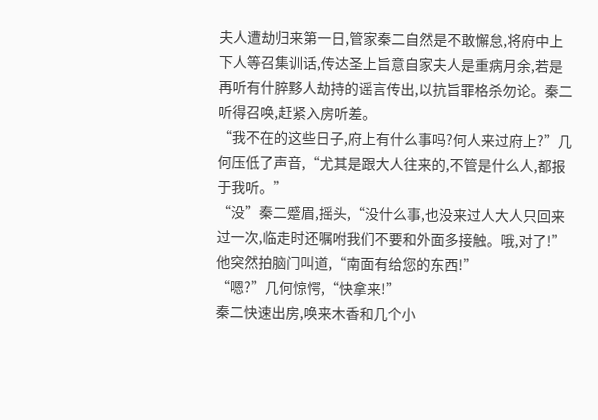夫人遭劫归来第一日,管家秦二自然是不敢懈怠,将府中上下人等召集训话,传达圣上旨意自家夫人是重病月余,若是再听有什脺黟人劫持的谣言传出,以抗旨罪格杀勿论。秦二听得召唤,赶紧入房听差。
“我不在的这些日子,府上有什么事吗?何人来过府上?”几何压低了声音,“尤其是跟大人往来的,不管是什么人,都报于我听。”
“没”秦二蹙眉,摇头,“没什么事,也没来过人大人只回来过一次,临走时还嘱咐我们不要和外面多接触。哦,对了!”他突然拍脑门叫道,“南面有给您的东西!”
“嗯?”几何惊愕,“快拿来!”
秦二快速出房,唤来木香和几个小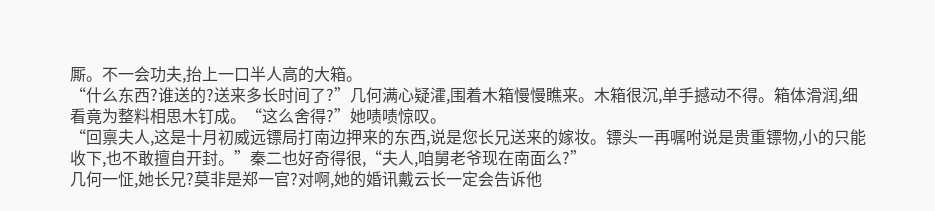厮。不一会功夫,抬上一口半人高的大箱。
“什么东西?谁送的?送来多长时间了?”几何满心疑瀖,围着木箱慢慢瞧来。木箱很沉,单手撼动不得。箱体滑润,细看竟为整料相思木钉成。“这么舍得?”她啧啧惊叹。
“回禀夫人,这是十月初威远镖局打南边押来的东西,说是您长兄送来的嫁妆。镖头一再嘱咐说是贵重镖物,小的只能收下,也不敢擅自开封。”秦二也好奇得很,“夫人,咱舅老爷现在南面么?”
几何一怔,她长兄?莫非是郑一官?对啊,她的婚讯戴云长一定会告诉他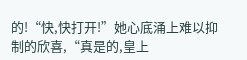的!“快,快打开!”她心底涌上难以抑制的欣喜,“真是的,皇上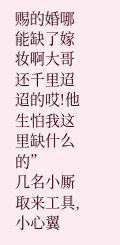赐的婚哪能缺了嫁妆啊大哥还千里迢迢的哎!他生怕我这里缺什么的”
几名小厮取来工具,小心翼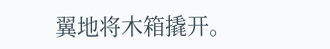翼地将木箱撬开。